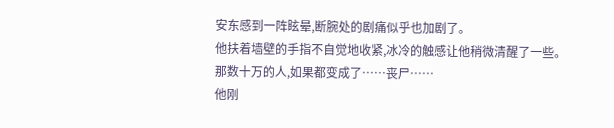安东感到一阵眩晕,断腕处的剧痛似乎也加剧了。
他扶着墙壁的手指不自觉地收紧,冰冷的触感让他稍微清醒了一些。
那数十万的人,如果都变成了……丧尸……
他刚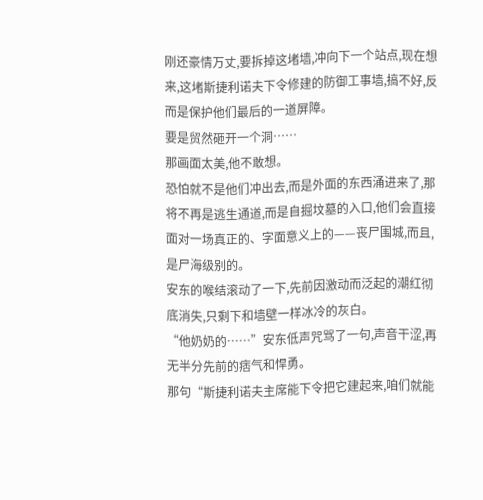刚还豪情万丈,要拆掉这堵墙,冲向下一个站点,现在想来,这堵斯捷利诺夫下令修建的防御工事墙,搞不好,反而是保护他们最后的一道屏障。
要是贸然砸开一个洞……
那画面太美,他不敢想。
恐怕就不是他们冲出去,而是外面的东西涌进来了,那将不再是逃生通道,而是自掘坟墓的入口,他们会直接面对一场真正的、字面意义上的——丧尸围城,而且,是尸海级别的。
安东的喉结滚动了一下,先前因激动而泛起的潮红彻底消失,只剩下和墙壁一样冰冷的灰白。
“他奶奶的……”安东低声咒骂了一句,声音干涩,再无半分先前的痞气和悍勇。
那句“斯捷利诺夫主席能下令把它建起来,咱们就能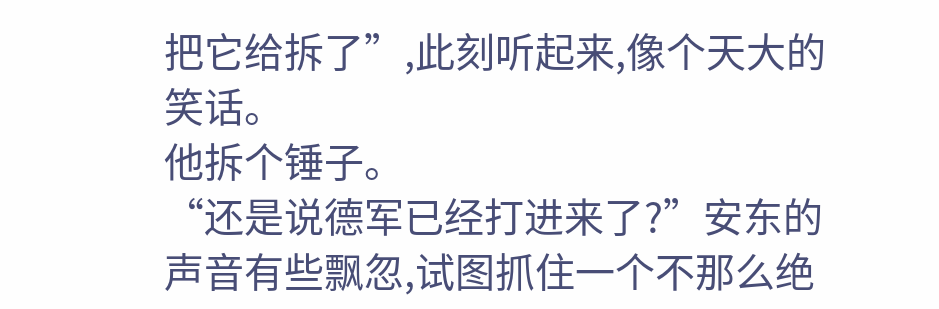把它给拆了”,此刻听起来,像个天大的笑话。
他拆个锤子。
“还是说德军已经打进来了?”安东的声音有些飘忽,试图抓住一个不那么绝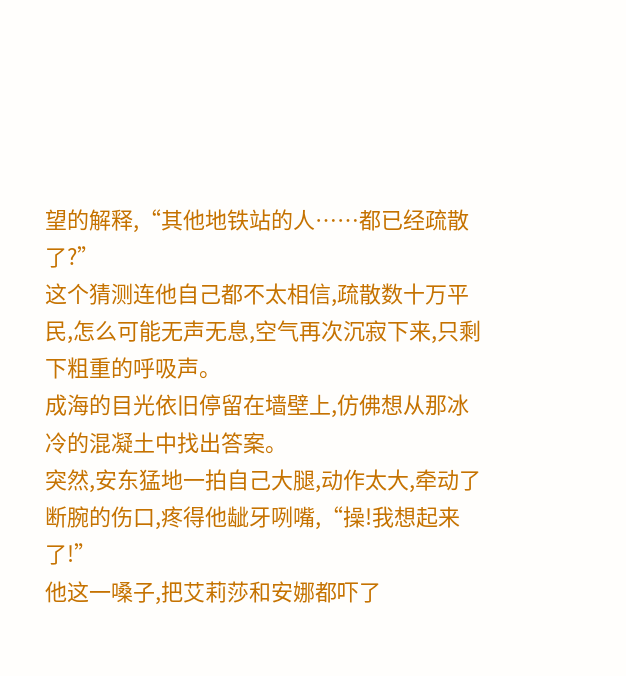望的解释,“其他地铁站的人……都已经疏散了?”
这个猜测连他自己都不太相信,疏散数十万平民,怎么可能无声无息,空气再次沉寂下来,只剩下粗重的呼吸声。
成海的目光依旧停留在墙壁上,仿佛想从那冰冷的混凝土中找出答案。
突然,安东猛地一拍自己大腿,动作太大,牵动了断腕的伤口,疼得他龇牙咧嘴,“操!我想起来了!”
他这一嗓子,把艾莉莎和安娜都吓了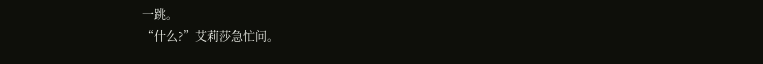一跳。
“什么?”艾莉莎急忙问。